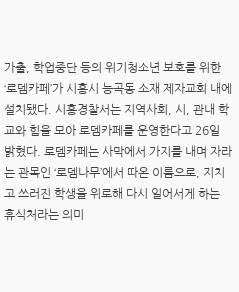가출, 학업중단 등의 위기청소년 보호를 위한 ‘로뎀카페’가 시흥시 능곡동 소재 제자교회 내에 설치됐다. 시흥경찰서는 지역사회, 시, 관내 학교와 힘을 모아 로뎀카페를 운영한다고 26일 밝혔다. 로뎀카페는 사막에서 가지를 내며 자라는 관목인 ‘로뎀나무’에서 따온 이름으로, 지치고 쓰러진 학생을 위로해 다시 일어서게 하는 휴식처라는 의미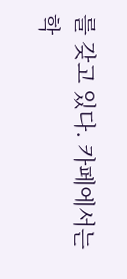를 갖고 있다. 카페에서는 학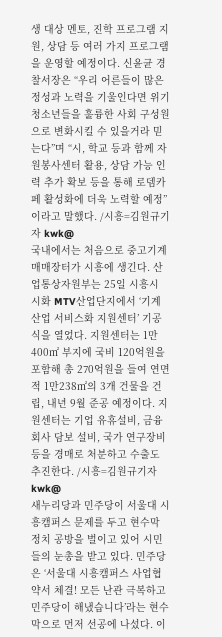생 대상 멘토, 진학 프로그램 지원, 상담 등 여러 가지 프로그램을 운영할 예정이다. 신윤균 경찰서장은 “우리 어른들이 많은 정성과 노력을 기울인다면 위기 청소년들을 훌륭한 사회 구성원으로 변화시킬 수 있을거라 믿는다”며 “시, 학교 등과 함께 자원봉사센터 활용, 상담 가능 인력 추가 확보 등을 통해 로뎀카페 활성화에 더욱 노력할 예정”이라고 말했다. /시흥=김원규기자 kwk@
국내에서는 처음으로 중고기계 매매장터가 시흥에 생긴다. 산업통상자원부는 25일 시흥시 시화 MTV산업단지에서 ‘기계산업 서비스화 지원센터’ 기공식을 열었다. 지원센터는 1만400㎡ 부지에 국비 120억원을 포함해 총 270억원을 들여 연면적 1만238㎡의 3개 건물을 건립, 내년 9월 준공 예정이다. 지원센터는 기업 유휴설비, 금융회사 담보 설비, 국가 연구장비 등을 경매로 처분하고 수출도 추진한다. /시흥=김원규기자 kwk@
새누리당과 민주당이 서울대 시흥캠퍼스 문제를 두고 현수막 정치 공방을 벌이고 있어 시민들의 눈총을 받고 있다. 민주당은 ‘서울대 시흥캠퍼스 사업협약서 체결! 모든 난관 극복하고 민주당이 해냈습니다’라는 현수막으로 먼저 선공에 나섰다. 이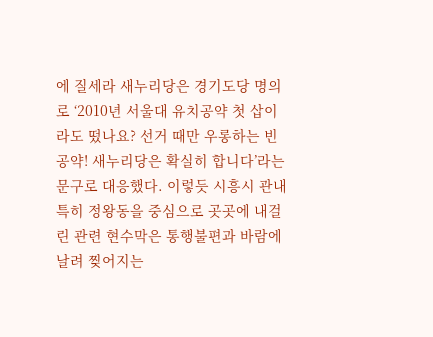에 질세라 새누리당은 경기도당 명의로 ‘2010년 서울대 유치공약 첫 삽이라도 떴나요? 선거 때만 우롱하는 빈 공약! 새누리당은 확실히 합니다’라는 문구로 대응했다. 이렇듯 시흥시 관내 특히 정왕동을 중심으로 곳곳에 내걸린 관련 현수막은 통행불편과 바람에 날려 찢어지는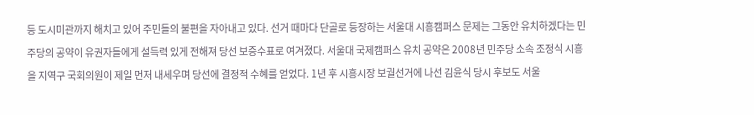등 도시미관까지 해치고 있어 주민들의 불편을 자아내고 있다. 선거 때마다 단골로 등장하는 서울대 시흥캠퍼스 문제는 그동안 유치하겠다는 민주당의 공약이 유권자들에게 설득력 있게 전해져 당선 보증수표로 여겨졌다. 서울대 국제캠퍼스 유치 공약은 2008년 민주당 소속 조정식 시흥 을 지역구 국회의원이 제일 먼저 내세우며 당선에 결정적 수혜를 얻었다. 1년 후 시흥시장 보궐선거에 나선 김윤식 당시 후보도 서울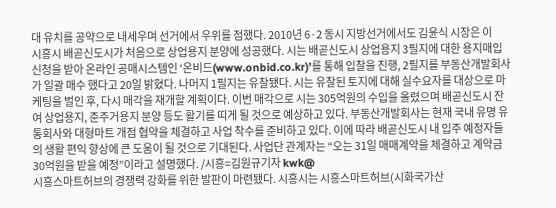대 유치를 공약으로 내세우며 선거에서 우위를 점했다. 2010년 6·2 동시 지방선거에서도 김윤식 시장은 이
시흥시 배곧신도시가 처음으로 상업용지 분양에 성공했다. 시는 배곧신도시 상업용지 3필지에 대한 용지매입신청을 받아 온라인 공매시스템인 ‘온비드(www.onbid.co.kr)’를 통해 입찰을 진행, 2필지를 부동산개발회사가 일괄 매수 했다고 20일 밝혔다. 나머지 1필지는 유찰됐다. 시는 유찰된 토지에 대해 실수요자를 대상으로 마케팅을 벌인 후, 다시 매각을 재개할 계획이다. 이번 매각으로 시는 305억원의 수입을 올렸으며 배곧신도시 잔여 상업용지, 준주거용지 분양 등도 활기를 띠게 될 것으로 예상하고 있다. 부동산개발회사는 현재 국내 유명 유통회사와 대형마트 개점 협약을 체결하고 사업 착수를 준비하고 있다. 이에 따라 배곧신도시 내 입주 예정자들의 생활 편익 향상에 큰 도움이 될 것으로 기대된다. 사업단 관계자는 “오는 31일 매매계약을 체결하고 계약금 30억원을 받을 예정”이라고 설명했다. /시흥=김원규기자 kwk@
시흥스마트허브의 경쟁력 강화를 위한 발판이 마련됐다. 시흥시는 시흥스마트허브(시화국가산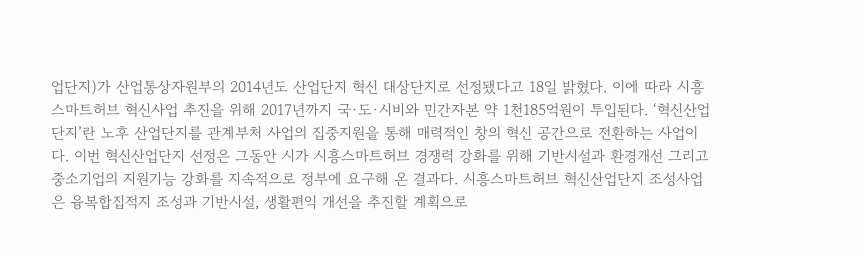업단지)가 산업통상자원부의 2014년도 산업단지 혁신 대상단지로 선정됐다고 18일 밝혔다. 이에 따라 시흥스마트허브 혁신사업 추진을 위해 2017년까지 국·도·시비와 민간자본 약 1천185억원이 투입된다. ‘혁신산업단지’란 노후 산업단지를 관계부처 사업의 집중지원을 통해 매력적인 창의 혁신 공간으로 전환하는 사업이다. 이번 혁신산업단지 선정은 그동안 시가 시흥스마트허브 경쟁력 강화를 위해 기반시설과 환경개선 그리고 중소기업의 지원기능 강화를 지속적으로 정부에 요구해 온 결과다. 시흥스마트허브 혁신산업단지 조성사업은 융복합집적지 조성과 기반시설, 생활편익 개선을 추진할 계획으로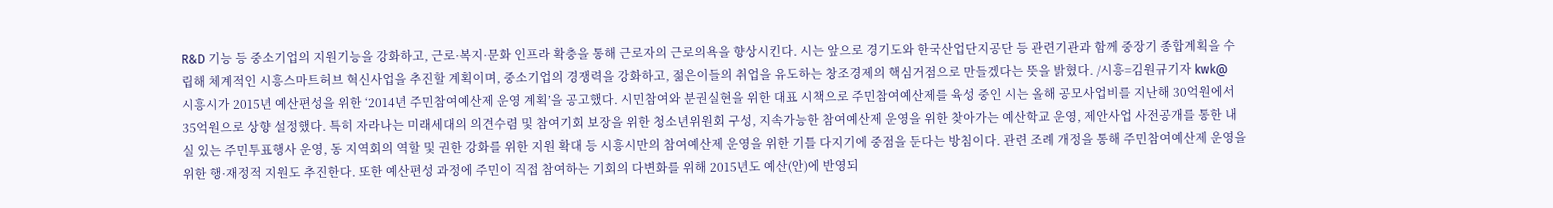R&D 기능 등 중소기업의 지원기능을 강화하고, 근로·복지·문화 인프라 확충을 통해 근로자의 근로의욕을 향상시킨다. 시는 앞으로 경기도와 한국산업단지공단 등 관련기관과 함께 중장기 종합계획을 수립해 체계적인 시흥스마트허브 혁신사업을 추진할 계획이며, 중소기업의 경쟁력을 강화하고, 젊은이들의 취업을 유도하는 창조경제의 핵심거점으로 만들겠다는 뜻을 밝혔다. /시흥=김원규기자 kwk@
시흥시가 2015년 예산편성을 위한 ‘2014년 주민참여예산제 운영 계획’을 공고했다. 시민참여와 분권실현을 위한 대표 시책으로 주민참여예산제를 육성 중인 시는 올해 공모사업비를 지난해 30억원에서 35억원으로 상향 설정했다. 특히 자라나는 미래세대의 의견수렴 및 참여기회 보장을 위한 청소년위원회 구성, 지속가능한 참여예산제 운영을 위한 찾아가는 예산학교 운영, 제안사업 사전공개를 통한 내실 있는 주민투표행사 운영, 동 지역회의 역할 및 권한 강화를 위한 지원 확대 등 시흥시만의 참여예산제 운영을 위한 기틀 다지기에 중점을 둔다는 방침이다. 관련 조례 개정을 통해 주민참여예산제 운영을 위한 행·재정적 지원도 추진한다. 또한 예산편성 과정에 주민이 직접 참여하는 기회의 다변화를 위해 2015년도 예산(안)에 반영되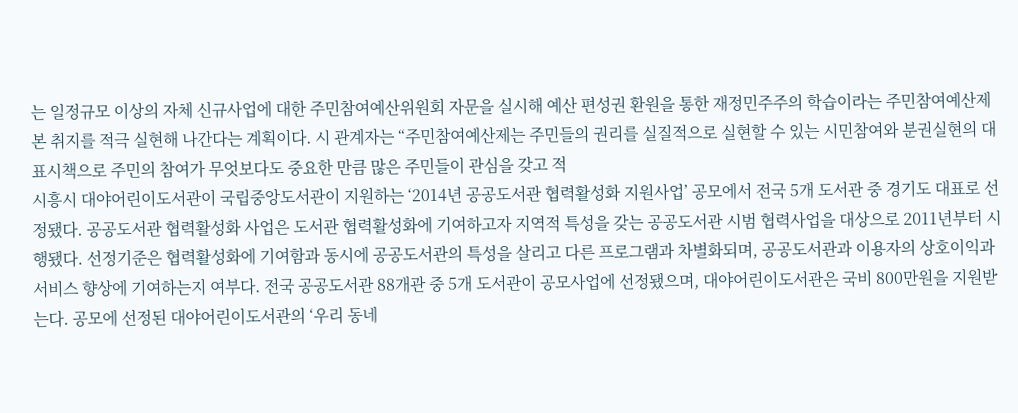는 일정규모 이상의 자체 신규사업에 대한 주민참여예산위원회 자문을 실시해 예산 편성권 환원을 통한 재정민주주의 학습이라는 주민참여예산제 본 취지를 적극 실현해 나간다는 계획이다. 시 관계자는 “주민참여예산제는 주민들의 권리를 실질적으로 실현할 수 있는 시민참여와 분권실현의 대표시책으로 주민의 참여가 무엇보다도 중요한 만큼 많은 주민들이 관심을 갖고 적
시흥시 대야어린이도서관이 국립중앙도서관이 지원하는 ‘2014년 공공도서관 협력활성화 지원사업’ 공모에서 전국 5개 도서관 중 경기도 대표로 선정됐다. 공공도서관 협력활성화 사업은 도서관 협력활성화에 기여하고자 지역적 특성을 갖는 공공도서관 시범 협력사업을 대상으로 2011년부터 시행됐다. 선정기준은 협력활성화에 기여함과 동시에 공공도서관의 특성을 살리고 다른 프로그램과 차별화되며, 공공도서관과 이용자의 상호이익과 서비스 향상에 기여하는지 여부다. 전국 공공도서관 88개관 중 5개 도서관이 공모사업에 선정됐으며, 대야어린이도서관은 국비 800만원을 지원받는다. 공모에 선정된 대야어린이도서관의 ‘우리 동네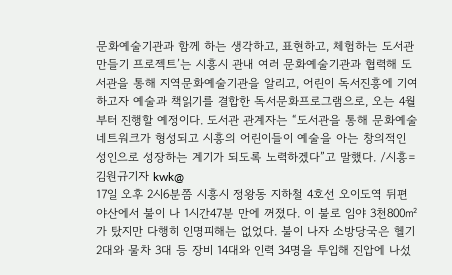문화예술기관과 함께 하는 생각하고, 표현하고, 체험하는 도서관 만들기 프로젝트’는 시흥시 관내 여러 문화예술기관과 협력해 도서관을 통해 지역문화예술기관을 알리고, 어린이 독서진흥에 기여하고자 예술과 책읽기를 결합한 독서문화프로그램으로, 오는 4월부터 진행할 예정이다. 도서관 관계자는 “도서관을 통해 문화예술네트워크가 형성되고 시흥의 어린이들이 예술을 아는 창의적인 성인으로 성장하는 계기가 되도록 노력하겠다”고 말했다. /시흥=김원규기자 kwk@
17일 오후 2시6분쯤 시흥시 정왕동 지하철 4호선 오이도역 뒤편 야산에서 불이 나 1시간47분 만에 꺼졌다. 이 불로 임야 3천800㎡가 탔지만 다행히 인명피해는 없었다. 불이 나자 소방당국은 헬기 2대와 물차 3대 등 장비 14대와 인력 34명을 투입해 진압에 나섰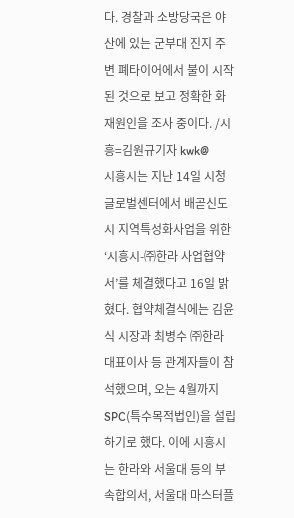다. 경찰과 소방당국은 야산에 있는 군부대 진지 주변 폐타이어에서 불이 시작된 것으로 보고 정확한 화재원인을 조사 중이다. /시흥=김원규기자 kwk@
시흥시는 지난 14일 시청 글로벌센터에서 배곧신도시 지역특성화사업을 위한 ‘시흥시-㈜한라 사업협약서’를 체결했다고 16일 밝혔다. 협약체결식에는 김윤식 시장과 최병수 ㈜한라 대표이사 등 관계자들이 참석했으며, 오는 4월까지 SPC(특수목적법인)을 설립하기로 했다. 이에 시흥시는 한라와 서울대 등의 부속합의서, 서울대 마스터플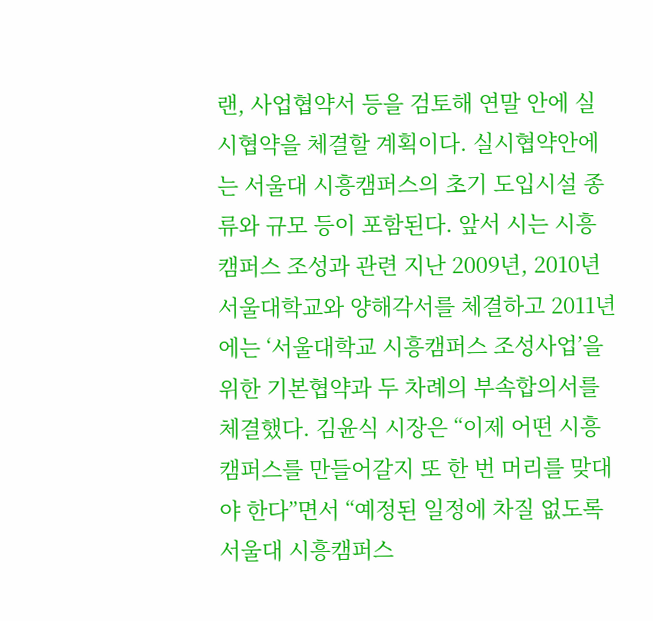랜, 사업협약서 등을 검토해 연말 안에 실시협약을 체결할 계획이다. 실시협약안에는 서울대 시흥캠퍼스의 초기 도입시설 종류와 규모 등이 포함된다. 앞서 시는 시흥캠퍼스 조성과 관련 지난 2009년, 2010년 서울대학교와 양해각서를 체결하고 2011년에는 ‘서울대학교 시흥캠퍼스 조성사업’을 위한 기본협약과 두 차례의 부속합의서를 체결했다. 김윤식 시장은 “이제 어떤 시흥캠퍼스를 만들어갈지 또 한 번 머리를 맞대야 한다”면서 “예정된 일정에 차질 없도록 서울대 시흥캠퍼스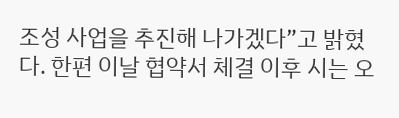조성 사업을 추진해 나가겠다”고 밝혔다. 한편 이날 협약서 체결 이후 시는 오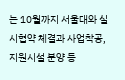는 10월까지 서울대와 실시협약 체결과 사업착공, 지원시설 분양 등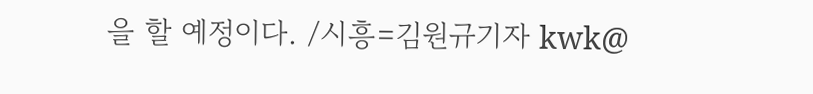을 할 예정이다. /시흥=김원규기자 kwk@